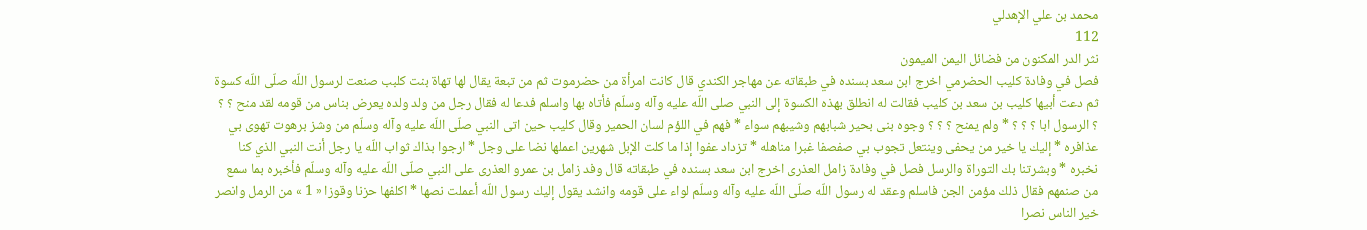محمد بن علي الإهدلي
112
نثر الدر المكنون من فضائل اليمن الميمون
فصل في وفادة كليب الحضرمي اخرج ابن سعد بسنده في طبقاته عن مهاجر الكندي قال كانت امرأة من حضرموت ثم من تبعة يقال لها تهاة بنت كلبب صنعت لرسول اللّه صلّى اللّه كسوة ثم دعت أبيها كليب بن سعد بن كليب فقالت له انطلق بهذه الكسوة إلى النبي صلى اللّه عليه وآله وسلّم فأتاه بها واسلم فدعا له فقال رجل من ولد ولده يعرض بناس من قومه لقد منح ؟ ؟ ؟ الرسول ابا ؟ ؟ ؟ * ولم يمنح ؟ ؟ ؟ وجوه بنى بحير شبابهم وشيبهم سواء * فهم في اللؤم لسان الحمير وقال كليب حين اتى النبي صلّى اللّه عليه وآله وسلّم من وشز برهوت تهوى بي عذافره * إليك يا خير من يحفى وينتعل تجوب بي صفصفا غبرا مناهله * تزداد عفوا إذا ما كلت الإبل شهرين اعملها نضا على وجل * ارجوا بذاك ثواب اللّه يا رجل أنت النبي الذي كنا نخبره * وبشرتنا بك التوراة والرسل فصل في وفادة زامل العذرى اخرج ابن سعد بسنده في طبقاته قال وفد زامل بن عمرو العذرى على النبي صلّى اللّه عليه وآله وسلّم فأخبره بما سمع من صنمهم فقال ذلك مؤمن الجن فاسلم وعقد له رسول اللّه صلّى اللّه عليه وآله وسلّم لواء على قومه وانشد يقول إليك رسول اللّه أعملت نصها * اكلفها حزنا وقوزا « 1 » من الرمل وانصر خير الناس نصرا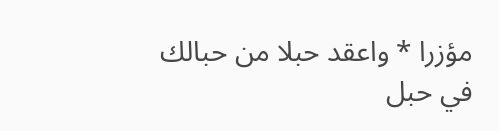مؤزرا * واعقد حبلا من حبالك في حبل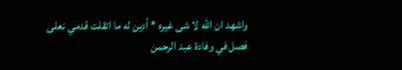واشهد ان اللّه لا شى غيره * أدين له ما اتقلت قدمي نعلى فصل في وفادة عبد الرحمن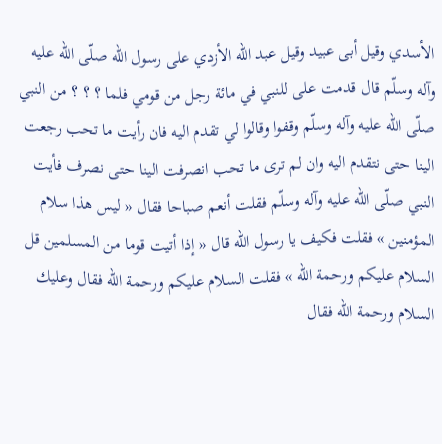الأسدي وقيل أبى عبيد وقيل عبد اللّه الأزدي على رسول اللّه صلّى اللّه عليه وآله وسلّم قال قدمت على للنبي في مائة رجل من قومي فلما ؟ ؟ ؟ من النبي صلّى اللّه عليه وآله وسلّم وقفوا وقالوا لي تقدم اليه فان رأيت ما تحب رجعت الينا حتى نتقدم اليه وان لم ترى ما تحب انصرفت الينا حتى نصرف فأيت النبي صلّى اللّه عليه وآله وسلّم فقلت أنعم صباحا فقال « ليس هذا سلام المؤمنين » فقلت فكيف يا رسول اللّه قال « إذا أتيت قوما من المسلمين قل السلام عليكم ورحمة اللّه » فقلت السلام عليكم ورحمة اللّه فقال وعليك السلام ورحمة اللّه فقال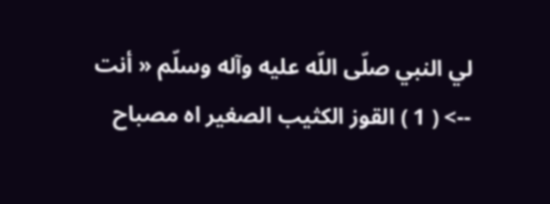لي النبي صلّى اللّه عليه وآله وسلّم « أنت
--> ( 1 ) القوز الكثيب الصغير اه مصباح